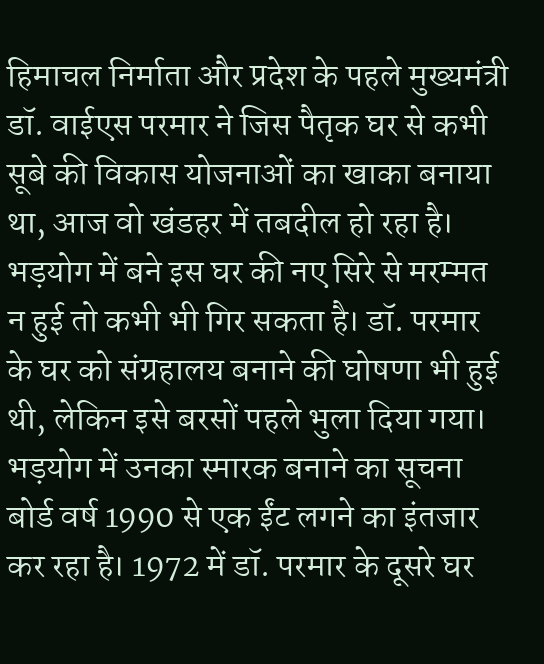हिमाचल निर्माता और प्रदेश के पहले मुख्यमंत्री डॉ. वाईएस परमार ने जिस पैतृक घर से कभी सूबे की विकास योजनाओं का खाका बनाया था, आज वो खंडहर में तबदील हो रहा है। भड़योग में बने इस घर की नए सिरे से मरम्मत न हुई तो कभी भी गिर सकता है। डॉ. परमार के घर को संग्रहालय बनाने की घोषणा भी हुई थी, लेकिन इसे बरसों पहले भुला दिया गया।
भड़योग में उनका स्मारक बनाने का सूचना बोर्ड वर्ष 1990 से एक ईंट लगने का इंतजार कर रहा है। 1972 में डॉ. परमार के दूसरे घर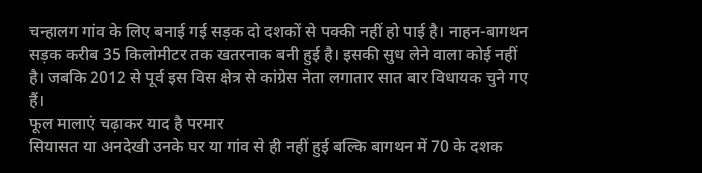चन्हालग गांव के लिए बनाई गई सड़क दो दशकों से पक्की नहीं हो पाई है। नाहन-बागथन सड़क करीब 35 किलोमीटर तक खतरनाक बनी हुई है। इसकी सुध लेने वाला कोई नहीं है। जबकि 2012 से पूर्व इस विस क्षेत्र से कांग्रेस नेता लगातार सात बार विधायक चुने गए हैं।
फूल मालाएं चढ़ाकर याद है परमार
सियासत या अनदेखी उनके घर या गांव से ही नहीं हुई बल्कि बागथन में 70 के दशक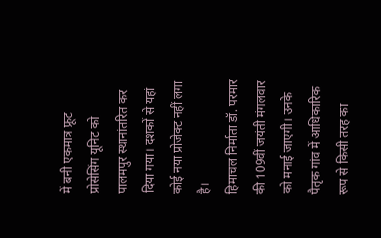में बनी एकमात्र फ्रूट प्रोसेसिंग यूनिट को पालमपुर स्थानांतरित कर दिया गया। दशकों से यहां कोई नया प्रोजेक्ट नहीं लगा है।
हिमाचल निर्माता डॉ. परमार की 109वीं जयंती मंगलवार को मनाई जाएगी। उनके पैतृक गांव में आधिकारिक रूप से किसी तरह का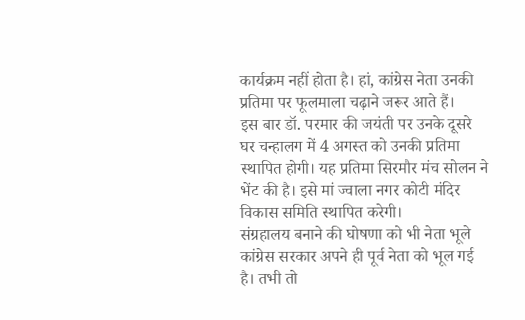कार्यक्रम नहीं होता है। हां, कांग्रेस नेता उनकी प्रतिमा पर फूलमाला चढ़ाने जरूर आते हैं।
इस बार डॉ. परमार की जयंती पर उनके दूसरे घर चन्हालग में 4 अगस्त को उनकी प्रतिमा स्थापित होगी। यह प्रतिमा सिरमौर मंच सोलन ने भेंट की है। इसे मां ज्वाला नगर कोटी मंदिर विकास समिति स्थापित करेगी।
संग्रहालय बनाने की घोषणा को भी नेता भूले
कांग्रेस सरकार अपने ही पूर्व नेता को भूल गई है। तभी तो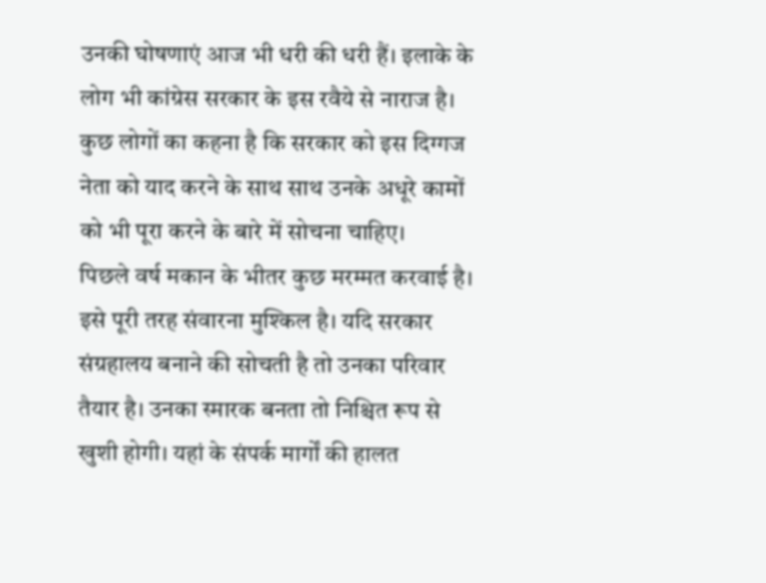उनकी घोषणाएं आज भी धरी की धरी हैं। इलाके के लोग भी कांग्रेस सरकार के इस रवैये से नाराज है। कुछ लोगों का कहना है कि सरकार को इस दिग्गज नेता को याद करने के साथ साथ उनके अधूरे कामों को भी पूरा करने के बारे में सोचना चाहिए।
पिछले वर्ष मकान के भीतर कुछ मरम्मत करवाई है। इसे पूरी तरह संवारना मुश्किल है। यदि सरकार संग्रहालय बनाने की सोचती है तो उनका परिवार तैयार है। उनका स्मारक बनता तो निश्चित रूप से खुशी होगी। यहां के संपर्क मार्गों की हालत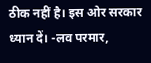ठीक नहीं है। इस ओर सरकार ध्यान दें। -लव परमार,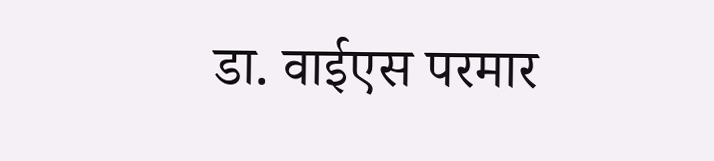डा. वाईएस परमार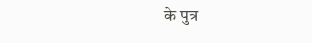के पुत्र